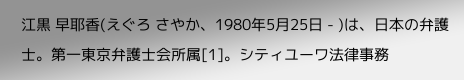江黒 早耶香(えぐろ さやか、1980年5月25日 - )は、日本の弁護士。第一東京弁護士会所属[1]。シティユーワ法律事務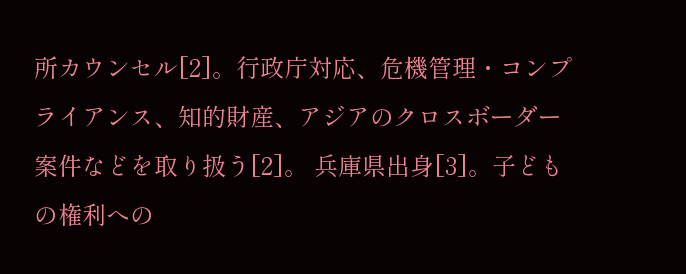所カウンセル[2]。行政庁対応、危機管理・コンプライアンス、知的財産、アジアのクロスボーダー案件などを取り扱う[2]。 兵庫県出身[3]。子どもの権利への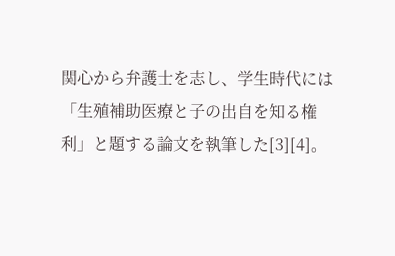関心から弁護士を志し、学生時代には「生殖補助医療と子の出自を知る権利」と題する論文を執筆した[3][4]。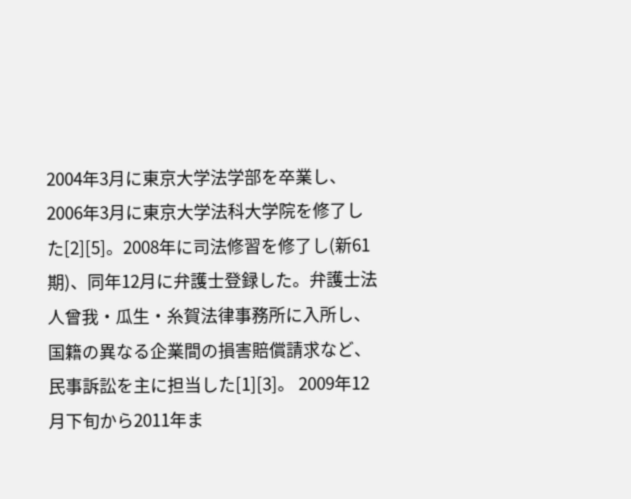2004年3月に東京大学法学部を卒業し、2006年3月に東京大学法科大学院を修了した[2][5]。2008年に司法修習を修了し(新61期)、同年12月に弁護士登録した。弁護士法人曾我・瓜生・糸賀法律事務所に入所し、国籍の異なる企業間の損害賠償請求など、民事訴訟を主に担当した[1][3]。 2009年12月下旬から2011年ま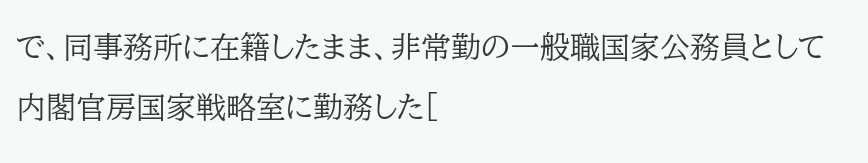で、同事務所に在籍したまま、非常勤の一般職国家公務員として内閣官房国家戦略室に勤務した[